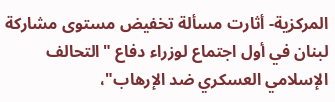المركزية- أثارت مسألة تخفيض مستوى مشاركة لبنان في أول اجتماع لوزراء دفاع "التحالف الإسلامي العسكري ضد الإرهاب"،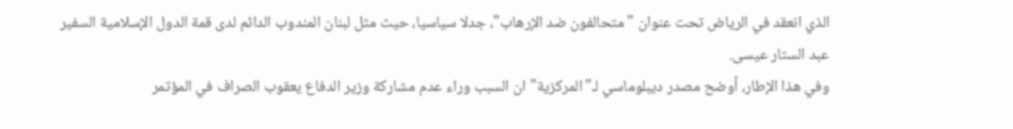الذي انعقد في الرياض تحت عنوان "متحالفون ضد الإرهاب"، جدلا سياسيا، حيث مثل لبنان المندوب الدائم لدى قمة الدول الإسلامية السفير عبد الستار عيسى.
وفي هذا الإطار، أوضح مصدر ديبلوماسي لـ"المركزية" ان السبب وراء عدم مشاركة وزير الدفاع يعقوب الصراف في المؤتمر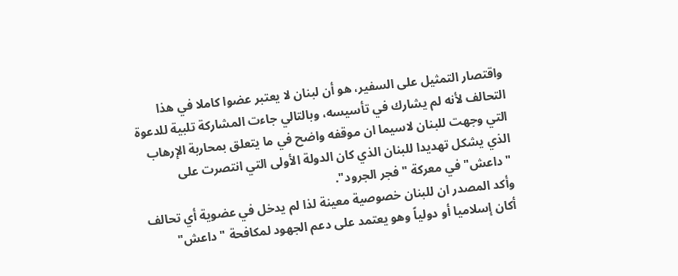واقتصار التمثيل على السفير، هو أن لبنان لا يعتبر عضوا كاملا في هذا التحالف لأنه لم يشارك في تأسيسه، وبالتالي جاءت المشاركة تلبية للدعوة التي وجهت للبنان لاسيما ان موقفه واضح في ما يتعلق بمحاربة الإرهاب الذي يشكل تهديدا للبنان الذي كان الدولة الأولى التي انتصرت على "داعش" في معركة " فجر الجرود".
وأكد المصدر ان للبنان خصوصية معينة لذا لم يدخل في عضوية أي تحالف أكان إسلاميا أو دولياً وهو يعتمد على دعم الجهود لمكافحة "داعش"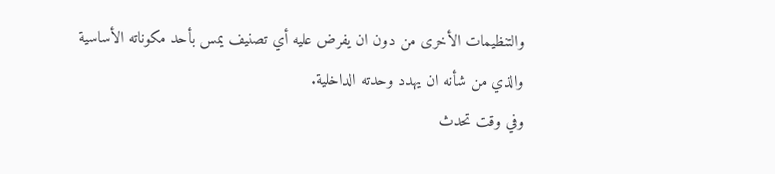والتنظيمات الأخرى من دون ان يفرض عليه أي تصنيف يمس بأحد مكوناته الأساسية والذي من شأنه ان يهدد وحدته الداخلية.
وفي وقت تحدث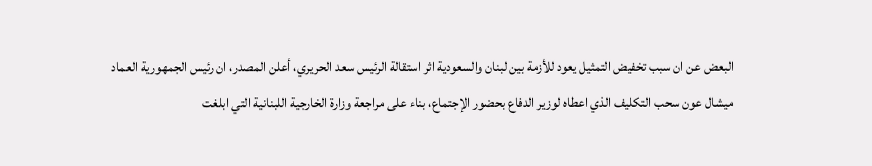البعض عن ان سبب تخفيض التمثيل يعود للأزمة بين لبنان والسعودية اثر استقالة الرئيس سعد الحريري، أعلن المصدر، ان رئيس الجمهورية العماد ميشال عون سحب التكليف الذي اعطاه لوزير الدفاع بحضور الإجتماع، بناء على مراجعة وزارة الخارجية اللبنانية التي ابلغت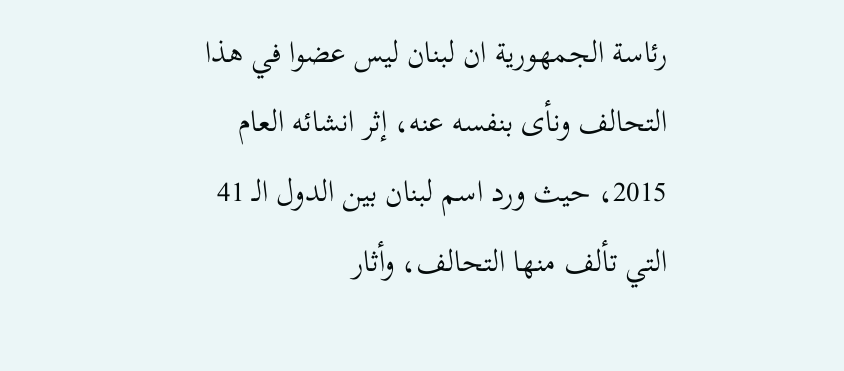رئاسة الجمهورية ان لبنان ليس عضوا في هذا التحالف ونأى بنفسه عنه، إثر انشائه العام 2015، حيث ورد اسم لبنان بين الدول الـ 41 التي تألف منها التحالف، وأثار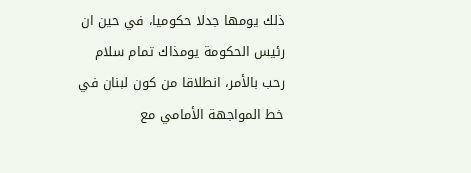ذلك يومها جدلا حكوميا، في حين ان رئيس الحكومة يومذاك تمام سلام رحب بالأمر، انطلاقا من كون لبنان في خط المواجهة الأمامي مع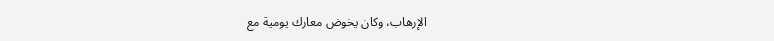الإرهاب، وكان يخوض معارك يومية مع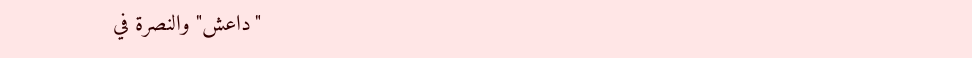"داعش" والنصرة في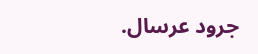جرود عرسال.